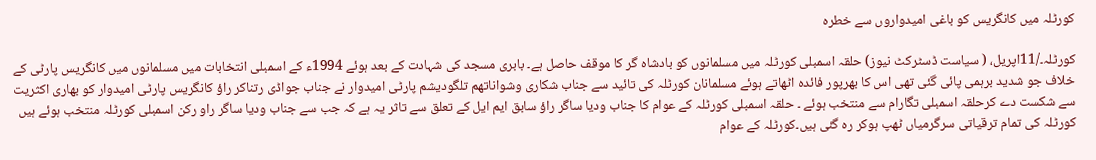کورٹلہ میں کانگریس کو باغی امیدواروں سے خطرہ

کورٹلہ۔/11اپریل، ( سیاست ڈسٹرکٹ نیوز) حلقہ اسمبلی کورٹلہ میں مسلمانوں کو بادشاہ گر کا موقف حاصل ہے۔ بابری مسجد کی شہادت کے بعد ہوئے 1994ء کے اسمبلی انتخابات میں مسلمانوں میں کانگریس پارٹی کے خلاف جو شدید برہمی پائی گئی تھی اس کا بھرپور فائدہ اٹھاتے ہوئے مسلمانان کورٹلہ کی تائید سے جناب شکاری وشواناتھم تلگودیشم پارٹی امیدوار نے جناب جواڈی رتناکر راؤ کانگریس پارٹی امیدوار کو بھاری اکثریت سے شکست دے کرحلقہ اسمبلی تگارام سے منتخب ہوئے ۔ حلقہ اسمبلی کورٹلہ کے عوام کا جناب ودیا ساگر راؤ سابق ایم ایل کے تعلق سے تاثر یہ ہے کہ جب سے جناب ودیا ساگر راو رکن اسمبلی کورٹلہ منتخب ہوئے ہیں کورٹلہ کی تمام ترقیاتی سرگرمیاں ٹھپ ہوکر رہ گئی ہیں۔کورٹلہ کے عوام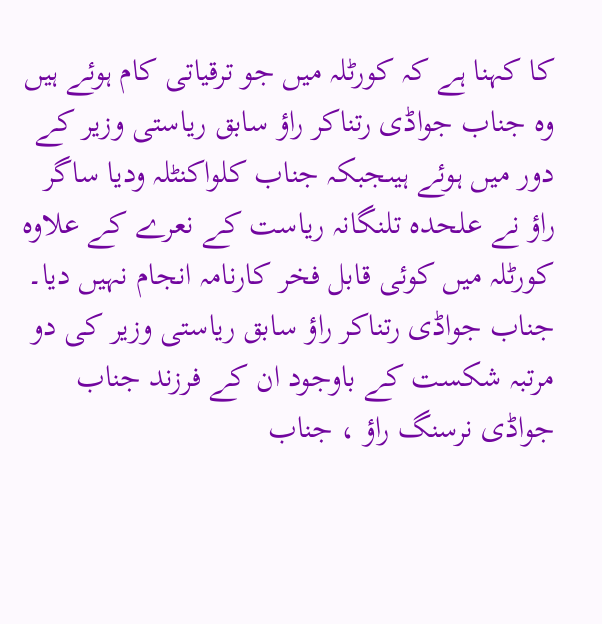کا کہنا ہے کہ کورٹلہ میں جو ترقیاتی کام ہوئے ہیں وہ جناب جواڈی رتناکر راؤ سابق ریاستی وزیر کے دور میں ہوئے ہیںجبکہ جناب کلواکنٹلہ ودیا ساگر راؤ نے علحدہ تلنگانہ ریاست کے نعرے کے علاوہ کورٹلہ میں کوئی قابل فخر کارنامہ انجام نہیں دیا۔ جناب جواڈی رتناکر راؤ سابق ریاستی وزیر کی دو مرتبہ شکست کے باوجود ان کے فرزند جناب جواڈی نرسنگ راؤ ، جناب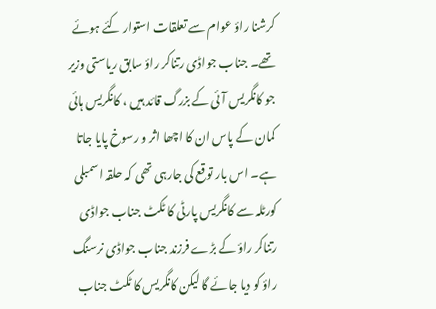کرشنا راؤ عوام سے تعلقات استوار کئے ہوئے تھے۔ جناب جواڈی رتناکر راؤ سابق ریاستی وزیر جو کانگریس آئی کے بزرگ قائد ہیں ، کانگریس ہائی کمان کے پاس ان کا اچھا اثر و رسوخ پایا جاتا ہے۔ اس بار توقع کی جارہی تھی کہ حلقہ اسمبلی کورٹلہ سے کانگریس پارٹی کا ٹکٹ جناب جواڈی رتناکر راؤ کے بڑے فرزند جناب جواڈی نرسنگ راؤ کو دیا جائے گا لیکن کانگریس کا ٹکٹ جناب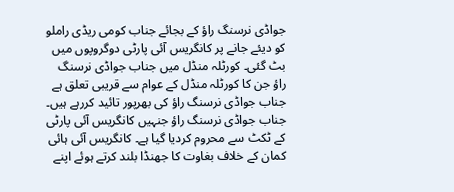جواڈی نرسنگ راؤ کے بجائے جناب کومی ریڈی راملو کو دیئے جانے پر کانگریس آئی پارٹی دوگروپوں میں بٹ گئی۔ کورٹلہ منڈل میں جناب جواڈی نرسنگ راؤ جن کا کورٹلہ منڈل کے عوام سے قریبی تعلق ہے جناب جواڈی نرسنگ راؤ کی بھرپور تائید کررہے ہیں۔ جناب جواڈی نرسنگ راؤ جنہیں کانگریس آئی پارٹی کے ٹکٹ سے محروم کردیا گیا ہے۔ کانگریس آئی ہائی کمان کے خلاف بغاوت کا جھنڈا بلند کرتے ہوئے اپنے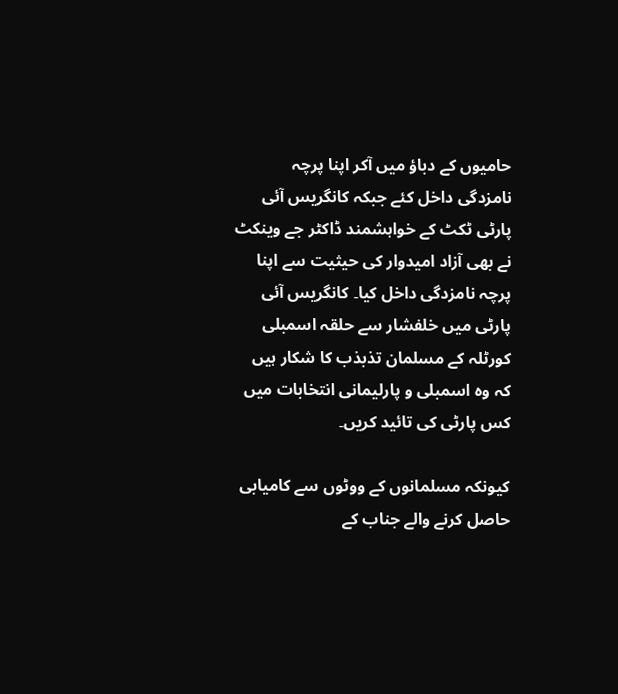حامیوں کے دباؤ میں آکر اپنا پرچہ نامزدگی داخل کئے جبکہ کانگریس آئی پارٹی ٹکٹ کے خواہشمند ڈاکٹر جے وینکٹ نے بھی آزاد امیدوار کی حیثیت سے اپنا پرچہ نامزدگی داخل کیا۔ کانگریس آئی پارٹی میں خلفشار سے حلقہ اسمبلی کورٹلہ کے مسلمان تذبذب کا شکار ہیں کہ وہ اسمبلی و پارلیمانی انتخابات میں کس پارٹی کی تائید کریں۔

کیونکہ مسلمانوں کے ووٹوں سے کامیابی حاصل کرنے والے جناب کے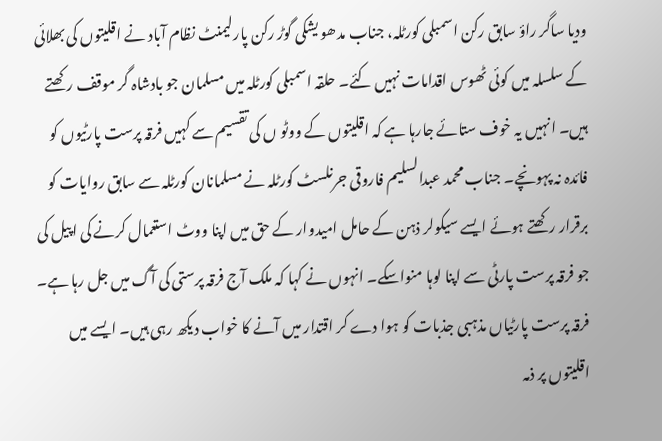ودیا ساگر راؤ سابق رکن اسمبلی کورٹلہ، جناب مدھو یشکی گوڑ رکن پارلیمنٹ نظام آباد نے اقلیتوں کی بھلائی کے سلسلہ میں کوئی ٹھوس اقدامات نہیں کئے۔ حلقہ اسمبلی کورٹلہ میں مسلمان جو بادشاہ گر موقف رکھتے ہیں۔ انہیں یہ خوف ستائے جارہا ہے کہ اقلیتوں کے ووٹو ں کی تقسیم سے کہیں فرقہ پرست پارٹیوں کو فائدہ نہ پہونچے۔ جناب محمد عبدالسلیم فاروقی جرنلسٹ کورٹلہ نے مسلمانان کورٹلہ سے سابق روایات کو برقرار رکھتے ہوئے ایسے سیکولر ذہن کے حامل امیدوار کے حق میں اپنا ووٹ استعمال کرنے کی اپیل کی جو فرقہ پرست پارٹی سے اپنا لوہا منواسکے۔ انہوں نے کہا کہ ملک آج فرقہ پرستی کی آگ میں جل رہا ہے۔ فرقہ پرست پارٹیاں مذہبی جذبات کو ہوا دے کر اقتدار میں آنے کا خواب دیکھ رہی ہیں۔ ایسے میں اقلیتوں پر ذمہ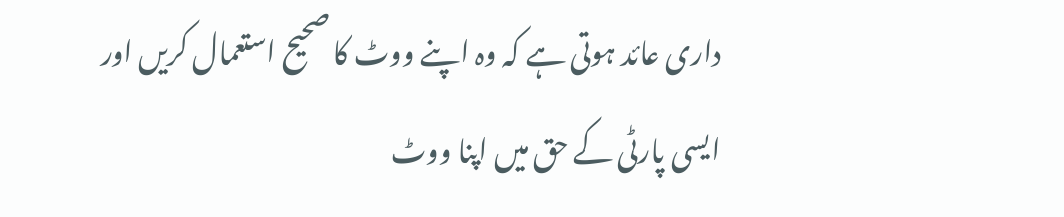داری عائد ہوتی ہے کہ وہ اپنے ووٹ کا صحیح استعمال کریں اور ایسی پارٹی کے حق میں اپنا ووٹ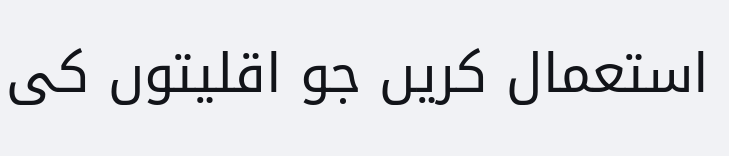استعمال کریں جو اقلیتوں کی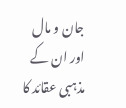جان و مال اور ان کے مذہبی عقائد کا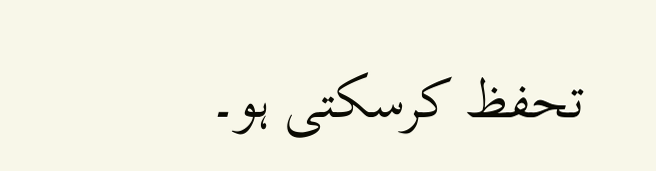تحفظ کرسکتی ہو۔